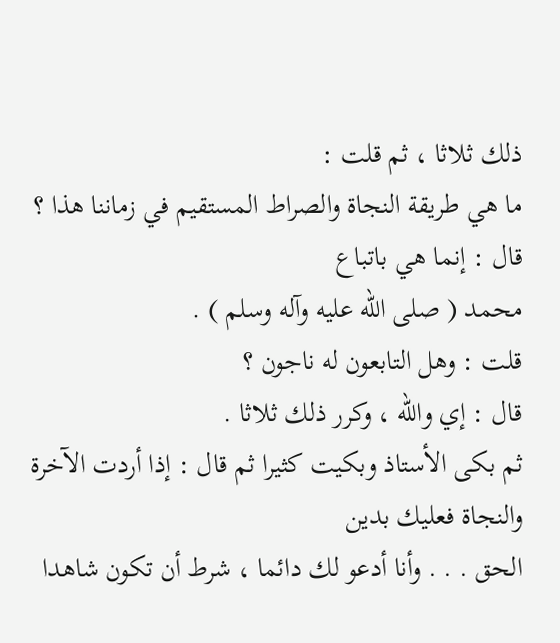ذلك ثلاثا ، ثم قلت :
ما هي طريقة النجاة والصراط المستقيم في زماننا هذا ؟ قال : إنما هي باتباع
محمد ( صلى الله عليه وآله وسلم ) .
قلت : وهل التابعون له ناجون ؟
قال : إي والله ، وكرر ذلك ثلاثا .
ثم بكى الأستاذ وبكيت كثيرا ثم قال : إذا أردت الآخرة والنجاة فعليك بدين
الحق . . . وأنا أدعو لك دائما ، شرط أن تكون شاهدا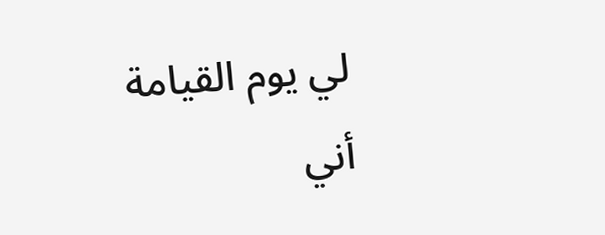لي يوم القيامة أني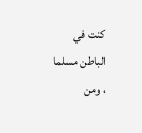كنت في
الباطن مسلما ، ومن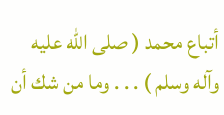أتباع محمد ( صلى الله عليه وآله وسلم ) . . . وما من شك أن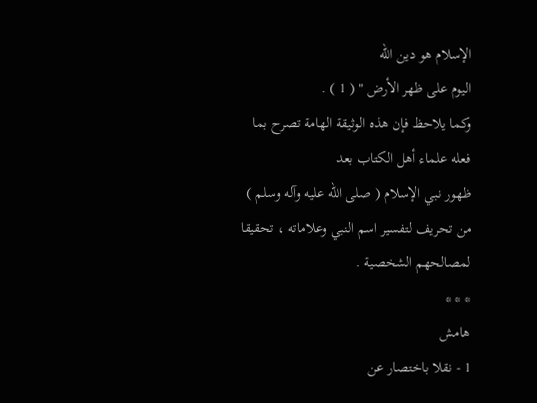الإسلام هو دين الله
اليوم على ظهر الأرض " ( 1 ) .
وكما يلاحظ فإن هذه الوثيقة الهامة تصرح بما فعله علماء أهل الكتاب بعد
ظهور نبي الإسلام ( صلى الله عليه وآله وسلم ) من تحريف لتفسير اسم النبي وعلاماته ، تحقيقا
لمصالحهم الشخصية .
* * *
هامش
1 - نقلا باختصار عن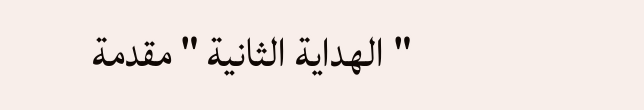" الهداية الثانية " مقدمة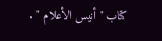كتاب " أنيس الأعلام " .